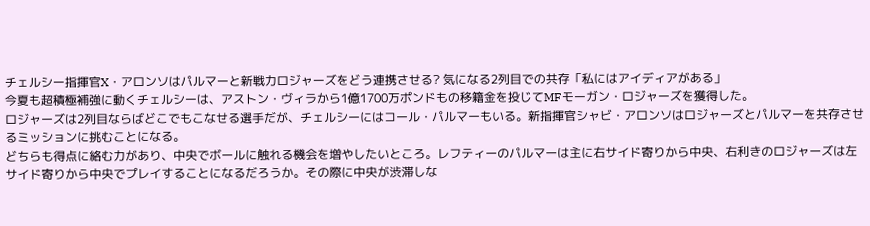チェルシー指揮官X・アロンソはパルマーと新戦力ロジャーズをどう連携させる? 気になる2列目での共存「私にはアイディアがある」
今夏も超積極補強に動くチェルシーは、アストン・ヴィラから1億1700万ポンドもの移籍金を投じてMFモーガン・ロジャーズを獲得した。
ロジャーズは2列目ならばどこでもこなせる選手だが、チェルシーにはコール・パルマーもいる。新指揮官シャビ・アロンソはロジャーズとパルマーを共存させるミッションに挑むことになる。
どちらも得点に絡む力があり、中央でボールに触れる機会を増やしたいところ。レフティーのパルマーは主に右サイド寄りから中央、右利きのロジャーズは左サイド寄りから中央でプレイすることになるだろうか。その際に中央が渋滞しな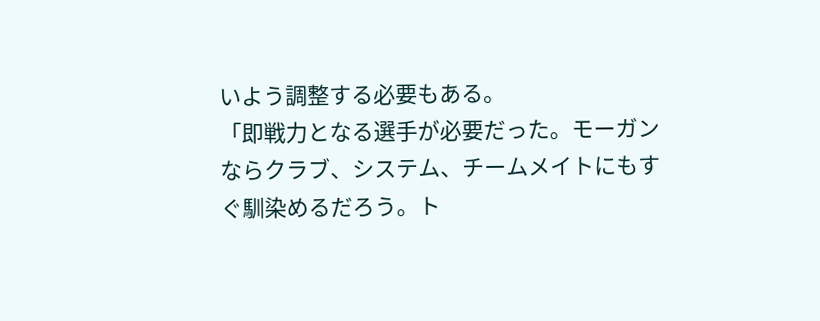いよう調整する必要もある。
「即戦力となる選手が必要だった。モーガンならクラブ、システム、チームメイトにもすぐ馴染めるだろう。ト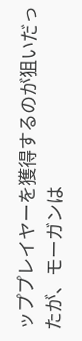ッププレイヤーを獲得するのが狙いだったが、モーガンは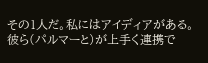その1人だ。私にはアイディアがある。彼ら(パルマーと)が上手く連携で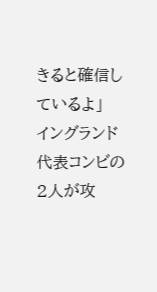きると確信しているよ」
イングランド代表コンビの2人が攻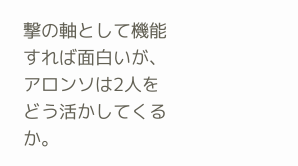撃の軸として機能すれば面白いが、アロンソは2人をどう活かしてくるか。